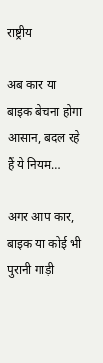राष्ट्रीय

अब कार या बाइक बेचना होगा आसान, बदल रहे हैं ये नियम…

अगर आप कार, बाइक या कोई भी पुरानी गाड़ी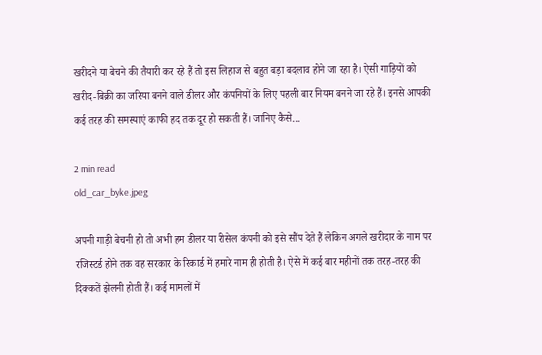खरीदने या बेचने की तैयारी कर रहे हैं तो इस लिहाज से बहुत बड़ा बदलाव होने जा रहा है। ऐसी गाड़ियों को खरीद-बिक्री का जरिया बनने वाले डीलर और कंपनियों के लिए पहली बार नियम बनने जा रहे हैं। इनसे आपकी कई तरह की समस्याएं काफी हद तक दूर हो सकती हैं। जानिए कैसे...

2 min read
old_car_byke.jpeg

अपनी गाड़ी बेचनी हो तो अभी हम डीलर या रीसेल कंपनी को इसे सौंप देते हैं लेकिन अगले खरीदार के नाम पर रजिस्टर्ड होने तक वह सरकार के रिकार्ड में हमारे नाम ही होती है। ऐसे में कई बार महीनों तक तरह-तरह की दिक्कतें झेलनी होती हैं। कई मामलों में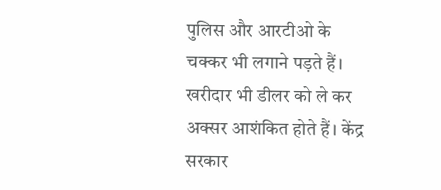पुलिस और आरटीओ के चक्कर भी लगाने पड़ते हैं। खरीदार भी डीलर को ले कर अक्सर आशंकित होते हैं। केंद्र सरकार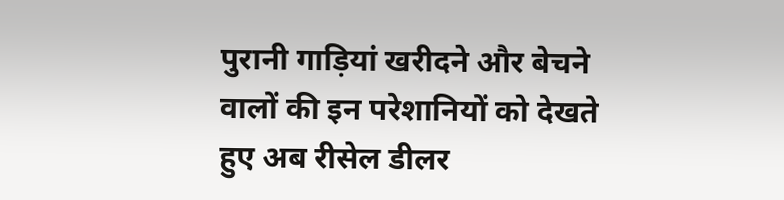पुरानी गाड़ियां खरीदने और बेचने वालों की इन परेशानियों को देखते हुए अब रीसेल डीलर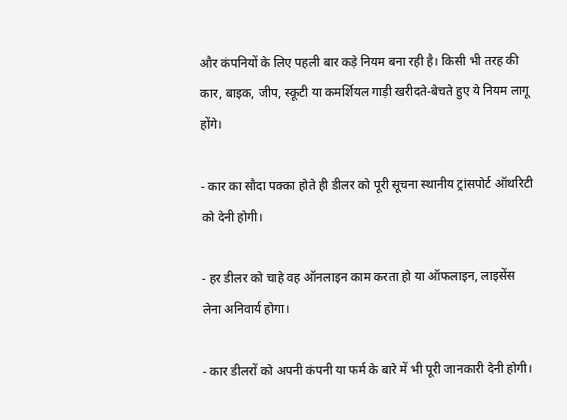और कंपनियों के लिए पहली बार कड़े नियम बना रही है। किसी भी तरह की कार, बाइक, जीप, स्कूटी या कमर्शियल गाड़ी खरीदते-बेचते हुए ये नियम लागू होंगे।

- कार का सौदा पक्का होते ही डीलर को पूरी सूचना स्थानीय ट्रांसपोर्ट ऑथरिटी को देनी होगी।

- हर डीलर को चाहे वह ऑनलाइन काम करता हो या ऑफलाइन, लाइसेंस लेना अनिवार्य होगा।

- कार डीलरों को अपनी कंपनी या फर्म के बारे में भी पूरी जानकारी देनी होगी।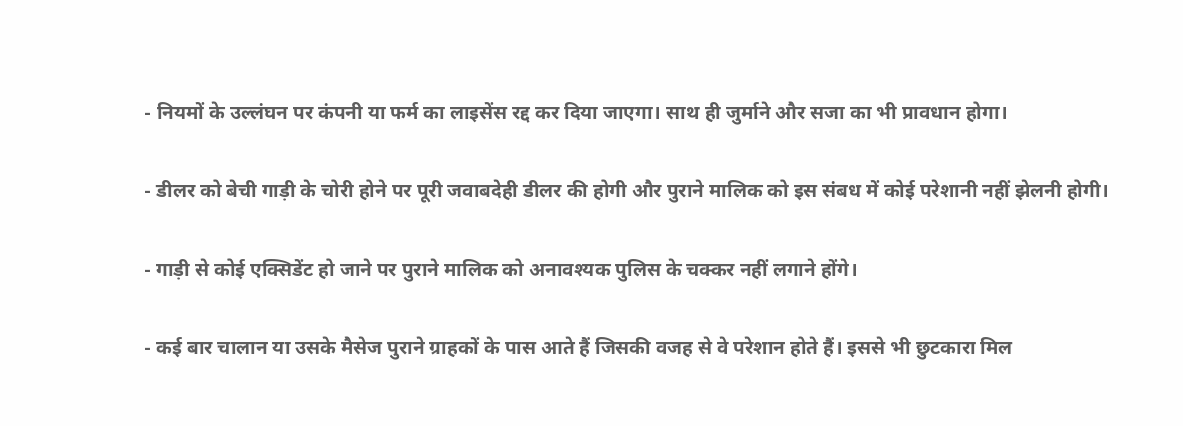- नियमों के उल्लंघन पर कंपनी या फर्म का लाइसेंस रद्द कर दिया जाएगा। साथ ही जुर्माने और सजा का भी प्रावधान होगा।

- डीलर को बेची गाड़ी के चोरी होने पर पूरी जवाबदेही डीलर की होगी और पुराने मालिक को इस संबध में कोई परेशानी नहीं झेलनी होगी।

- गाड़ी से कोई एक्सिडेंट हो जाने पर पुराने मालिक को अनावश्यक पुलिस के चक्कर नहीं लगाने होंगे।

- कई बार चालान या उसके मैसेज पुराने ग्राहकों के पास आते हैं जिसकी वजह से वे परेशान होते हैं। इससे भी छुटकारा मिल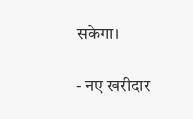सकेगा।

- नए खरीदार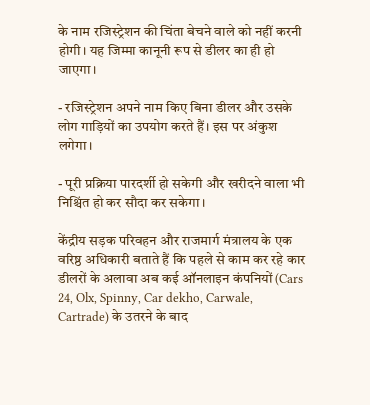के नाम रजिस्ट्रेशन की चिंता बेचने वाले को नहीं करनी होगी। यह जिम्मा कानूनी रूप से डीलर का ही हो जाएगा।

- रजिस्ट्रेशन अपने नाम किए बिना डीलर और उसके लोग गाड़ियों का उपयोग करते हैं। इस पर अंकुश लगेगा।

- पूरी प्रक्रिया पारदर्शी हो सकेगी और खरीदने वाला भी निश्चिंत हो कर सौदा कर सकेगा।

केंद्रीय सड़क परिवहन और राजमार्ग मंत्रालय के एक वरिष्ठ अधिकारी बताते हैं कि पहले से काम कर रहे कार डीलरों के अलावा अब कई ऑनलाइन कंपनियों (Cars 24, Olx, Spinny, Car dekho, Carwale, Cartrade) के उतरने के बाद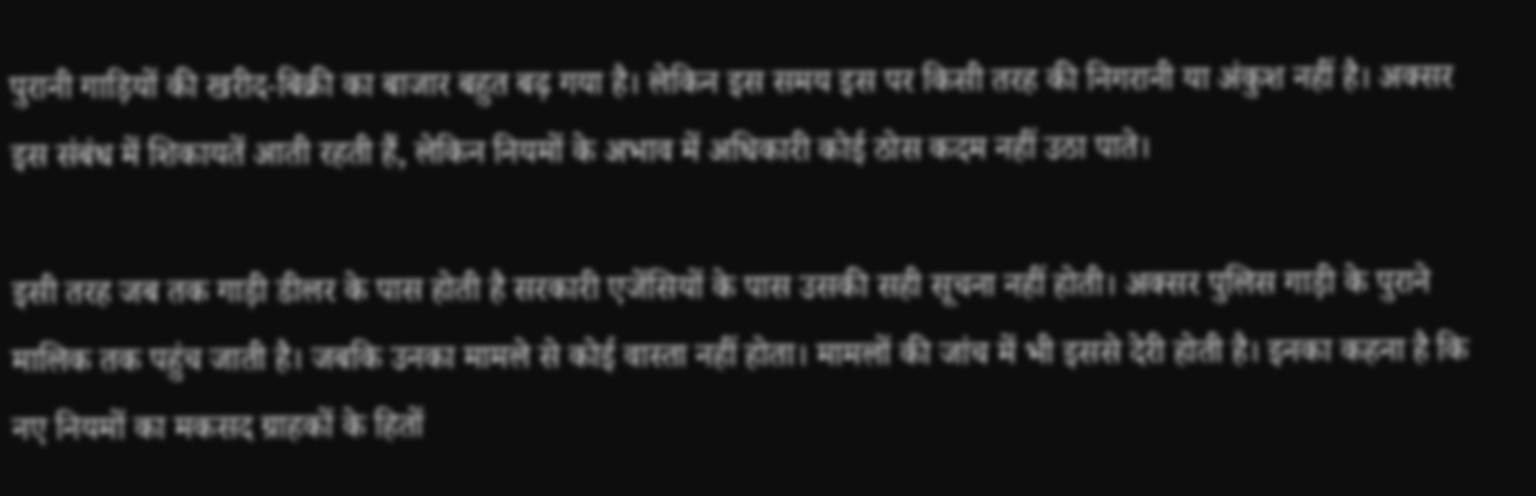पुरानी गाड़ियों की खरीद-बिक्री का बाजार बहुत बढ़ गया है। लेकिन इस समय इस पर किसी तरह की निगरानी या अंकुश नहीं है। अक्सर इस संबंध में शिकायतें आती रहती हैं, लेकिन नियमों के अभाव में अधिकारी कोई ठोस कदम नहीं उठा पाते।

इसी तरह जब तक गाड़ी डीलर के पास होती है सरकारी एजेंसियों के पास उसकी सही सूचना नहीं होती। अक्सर पुलिस गाड़ी के पुराने मालिक तक पहुंच जाती है। जबकि उनका मामले से कोई वास्ता नहीं होता। मामलों की जांच में भी इससे देरी होती है। इनका कहना है कि नए नियमों का मकसद ग्राहकों के हितों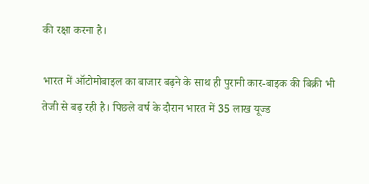की रक्षा करना है।

भारत में ऑटोमोबाइल का बाजार बढ़ने के साथ ही पुरानी कार-बाइक की बिक्री भी तेजी से बढ़ रही है। पिछले वर्ष के दौरान भारत में 35 लाख यूज्ड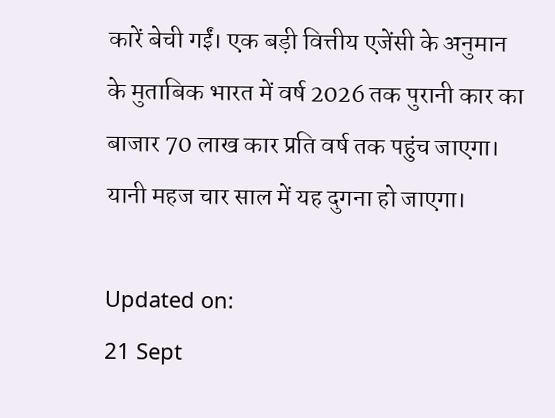कारें बेची गईं। एक बड़ी वित्तीय एजेंसी के अनुमान के मुताबिक भारत में वर्ष 2026 तक पुरानी कार का बाजार 70 लाख कार प्रति वर्ष तक पहुंच जाएगा। यानी महज चार साल में यह दुगना हो जाएगा।

Updated on:
21 Sept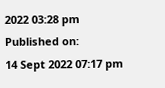2022 03:28 pm
Published on:
14 Sept 2022 07:17 pm